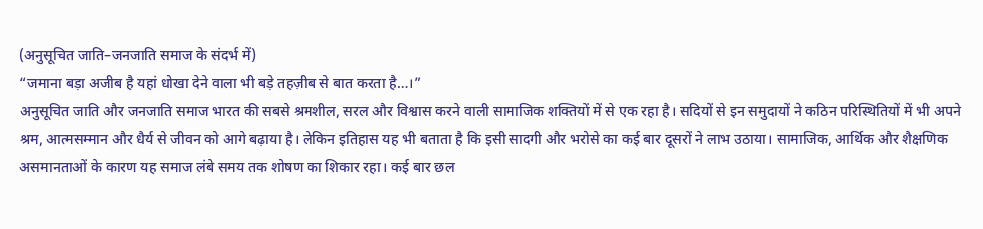(अनुसूचित जाति–जनजाति समाज के संदर्भ में)
“जमाना बड़ा अजीब है यहां धोखा देने वाला भी बड़े तहज़ीब से बात करता है…।”
अनुसूचित जाति और जनजाति समाज भारत की सबसे श्रमशील, सरल और विश्वास करने वाली सामाजिक शक्तियों में से एक रहा है। सदियों से इन समुदायों ने कठिन परिस्थितियों में भी अपने श्रम, आत्मसम्मान और धैर्य से जीवन को आगे बढ़ाया है। लेकिन इतिहास यह भी बताता है कि इसी सादगी और भरोसे का कई बार दूसरों ने लाभ उठाया। सामाजिक, आर्थिक और शैक्षणिक असमानताओं के कारण यह समाज लंबे समय तक शोषण का शिकार रहा। कई बार छल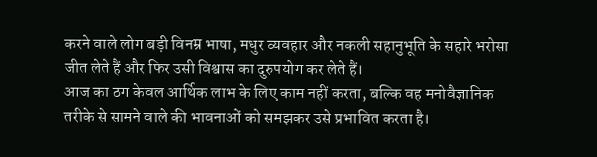करने वाले लोग बड़ी विनम्र भाषा, मधुर व्यवहार और नकली सहानुभूति के सहारे भरोसा जीत लेते हैं और फिर उसी विश्वास का दुरुपयोग कर लेते हैं।
आज का ठग केवल आर्थिक लाभ के लिए काम नहीं करता, बल्कि वह मनोवैज्ञानिक तरीके से सामने वाले की भावनाओं को समझकर उसे प्रभावित करता है।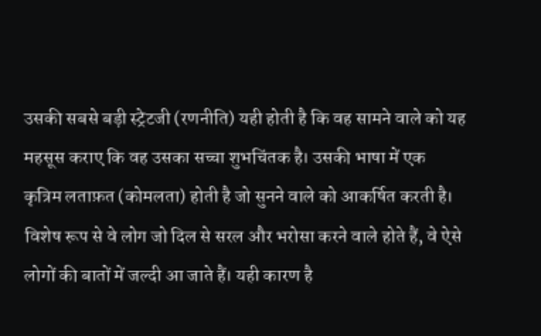उसकी सबसे बड़ी स्ट्रेटजी (रणनीति) यही होती है कि वह सामने वाले को यह महसूस कराए कि वह उसका सच्चा शुभचिंतक है। उसकी भाषा में एक कृत्रिम लताफ़त (कोमलता) होती है जो सुनने वाले को आकर्षित करती है। विशेष रूप से वे लोग जो दिल से सरल और भरोसा करने वाले होते हैं, वे ऐसे लोगों की बातों में जल्दी आ जाते हैं। यही कारण है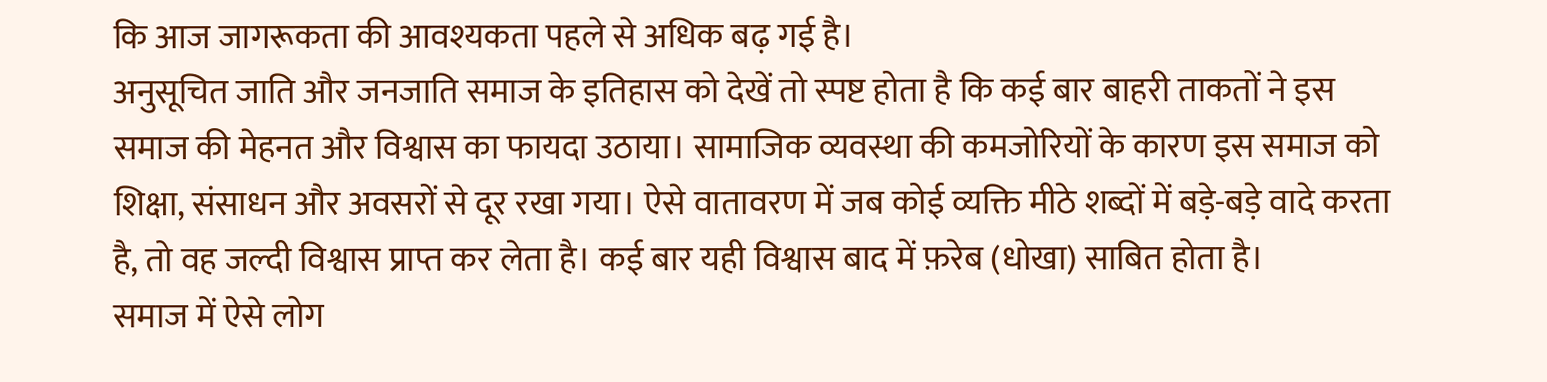कि आज जागरूकता की आवश्यकता पहले से अधिक बढ़ गई है।
अनुसूचित जाति और जनजाति समाज के इतिहास को देखें तो स्पष्ट होता है कि कई बार बाहरी ताकतों ने इस समाज की मेहनत और विश्वास का फायदा उठाया। सामाजिक व्यवस्था की कमजोरियों के कारण इस समाज को शिक्षा, संसाधन और अवसरों से दूर रखा गया। ऐसे वातावरण में जब कोई व्यक्ति मीठे शब्दों में बड़े-बड़े वादे करता है, तो वह जल्दी विश्वास प्राप्त कर लेता है। कई बार यही विश्वास बाद में फ़रेब (धोखा) साबित होता है।
समाज में ऐसे लोग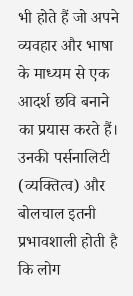भी होते हैं जो अपने व्यवहार और भाषा के माध्यम से एक आदर्श छवि बनाने का प्रयास करते हैं। उनकी पर्सनालिटी (व्यक्तित्व) और बोलचाल इतनी प्रभावशाली होती है कि लोग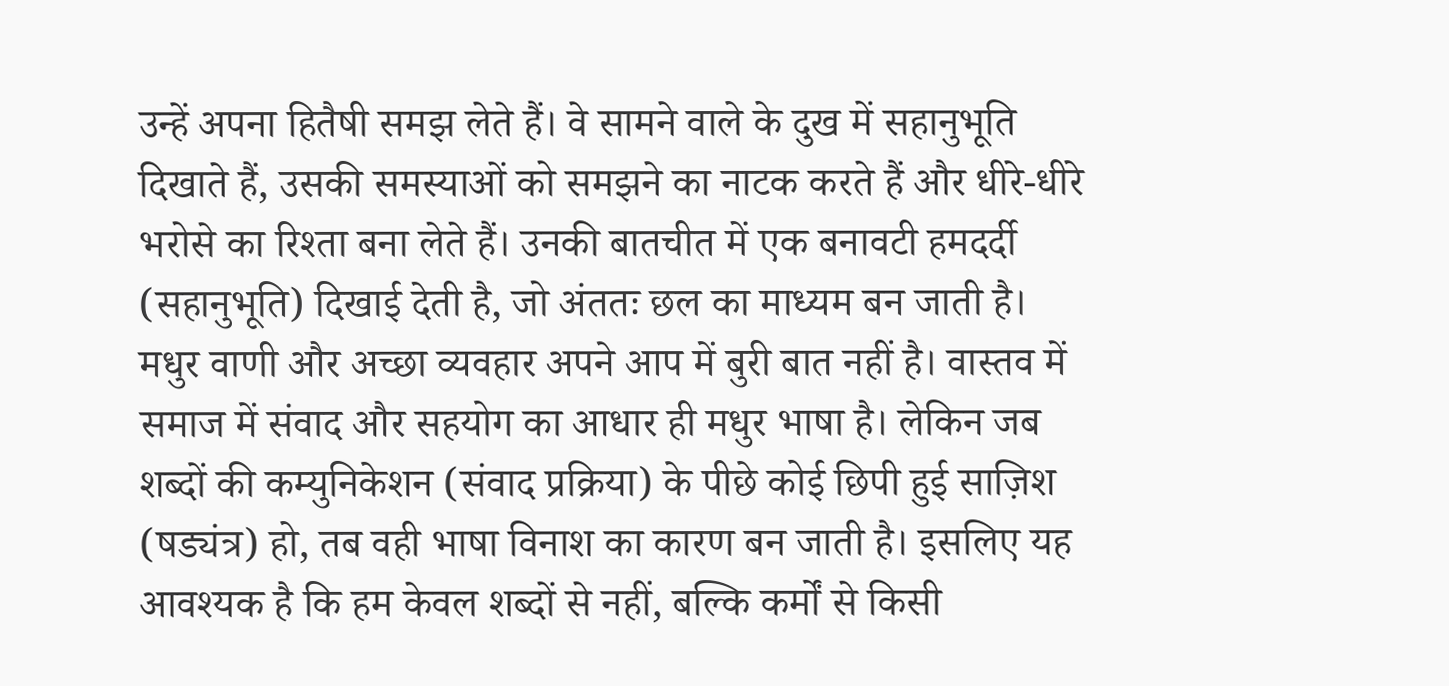उन्हें अपना हितैषी समझ लेते हैं। वे सामने वाले के दुख में सहानुभूति दिखाते हैं, उसकी समस्याओं को समझने का नाटक करते हैं और धीरे-धीरे भरोसे का रिश्ता बना लेते हैं। उनकी बातचीत में एक बनावटी हमदर्दी (सहानुभूति) दिखाई देती है, जो अंततः छल का माध्यम बन जाती है।
मधुर वाणी और अच्छा व्यवहार अपने आप में बुरी बात नहीं है। वास्तव में समाज में संवाद और सहयोग का आधार ही मधुर भाषा है। लेकिन जब शब्दों की कम्युनिकेशन (संवाद प्रक्रिया) के पीछे कोई छिपी हुई साज़िश (षड्यंत्र) हो, तब वही भाषा विनाश का कारण बन जाती है। इसलिए यह आवश्यक है कि हम केवल शब्दों से नहीं, बल्कि कर्मों से किसी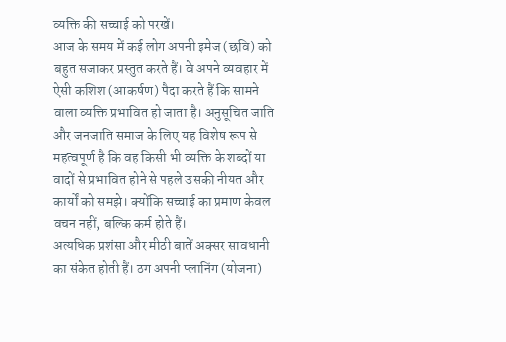व्यक्ति की सच्चाई को परखें।
आज के समय में कई लोग अपनी इमेज (छवि) को बहुत सजाकर प्रस्तुत करते हैं। वे अपने व्यवहार में ऐसी कशिश (आकर्षण) पैदा करते हैं कि सामने वाला व्यक्ति प्रभावित हो जाता है। अनुसूचित जाति और जनजाति समाज के लिए यह विशेष रूप से महत्वपूर्ण है कि वह किसी भी व्यक्ति के शब्दों या वादों से प्रभावित होने से पहले उसकी नीयत और कार्यों को समझे। क्योंकि सच्चाई का प्रमाण केवल वचन नहीं, बल्कि कर्म होते हैं।
अत्यधिक प्रशंसा और मीठी बातें अक्सर सावधानी का संकेत होती हैं। ठग अपनी प्लानिंग (योजना)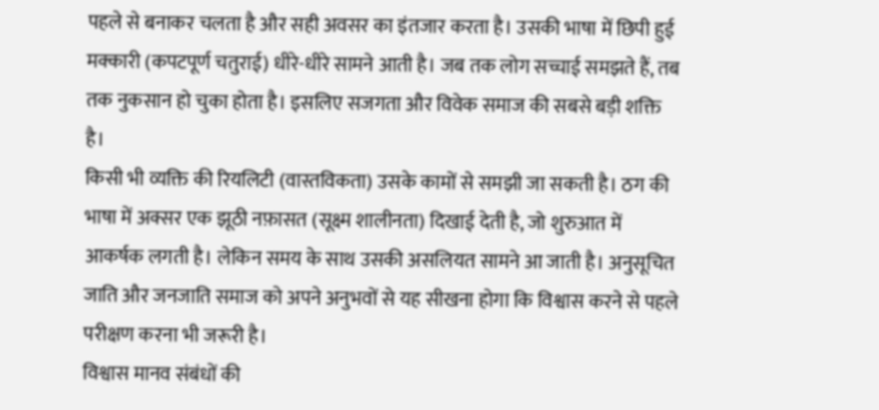पहले से बनाकर चलता है और सही अवसर का इंतजार करता है। उसकी भाषा में छिपी हुई मक्कारी (कपटपूर्ण चतुराई) धीरे-धीरे सामने आती है। जब तक लोग सच्चाई समझते हैं, तब तक नुकसान हो चुका होता है। इसलिए सजगता और विवेक समाज की सबसे बड़ी शक्ति है।
किसी भी व्यक्ति की रियलिटी (वास्तविकता) उसके कामों से समझी जा सकती है। ठग की भाषा में अक्सर एक झूठी नफ़ासत (सूक्ष्म शालीनता) दिखाई देती है, जो शुरुआत में आकर्षक लगती है। लेकिन समय के साथ उसकी असलियत सामने आ जाती है। अनुसूचित जाति और जनजाति समाज को अपने अनुभवों से यह सीखना होगा कि विश्वास करने से पहले परीक्षण करना भी जरूरी है।
विश्वास मानव संबंधों की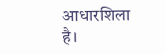आधारशिला है।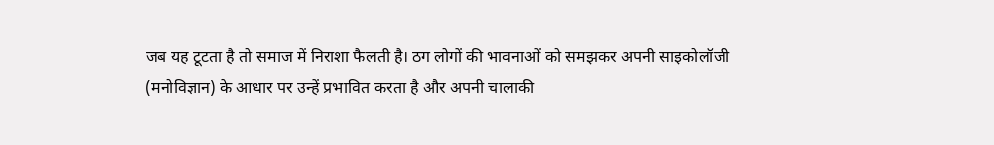जब यह टूटता है तो समाज में निराशा फैलती है। ठग लोगों की भावनाओं को समझकर अपनी साइकोलॉजी (मनोविज्ञान) के आधार पर उन्हें प्रभावित करता है और अपनी चालाकी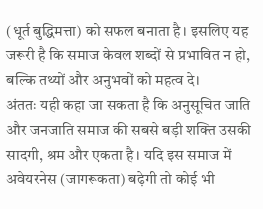(धूर्त बुद्धिमत्ता) को सफल बनाता है। इसलिए यह जरूरी है कि समाज केवल शब्दों से प्रभावित न हो, बल्कि तथ्यों और अनुभवों को महत्व दे।
अंततः यही कहा जा सकता है कि अनुसूचित जाति और जनजाति समाज की सबसे बड़ी शक्ति उसकी सादगी, श्रम और एकता है। यदि इस समाज में अवेयरनेस (जागरूकता) बढ़ेगी तो कोई भी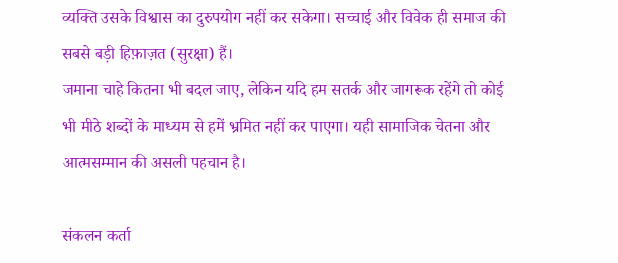व्यक्ति उसके विश्वास का दुरुपयोग नहीं कर सकेगा। सच्चाई और विवेक ही समाज की सबसे बड़ी हिफ़ाज़त (सुरक्षा) हैं।
जमाना चाहे कितना भी बदल जाए, लेकिन यदि हम सतर्क और जागरूक रहेंगे तो कोई भी मीठे शब्दों के माध्यम से हमें भ्रमित नहीं कर पाएगा। यही सामाजिक चेतना और आत्मसम्मान की असली पहचान है।

संकलन कर्ता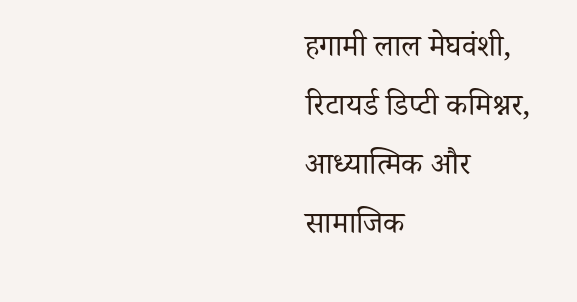हगामी लाल मेघवंशी, रिटायर्ड डिप्टी कमिश्नर, आध्यात्मिक और सामाजिक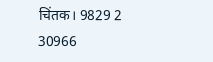चिंतक। 9829 2 30966